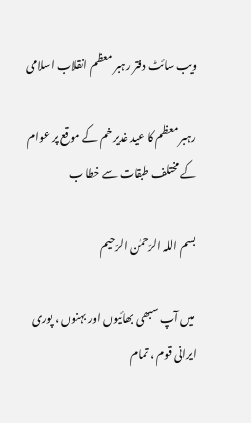ویب سائٹ دفتر رہبر معظم انقلاب اسلامی

رہبر معظم کا عید غدیر خم کے موقع پر عوام کے مختلف طبقات سے خطا ب

بسم اللہ الرّحمٰن الرّحیم

 میں آپ سبھی بھائیوں اور بہنوں ، پوری ایرانی قوم ، تمام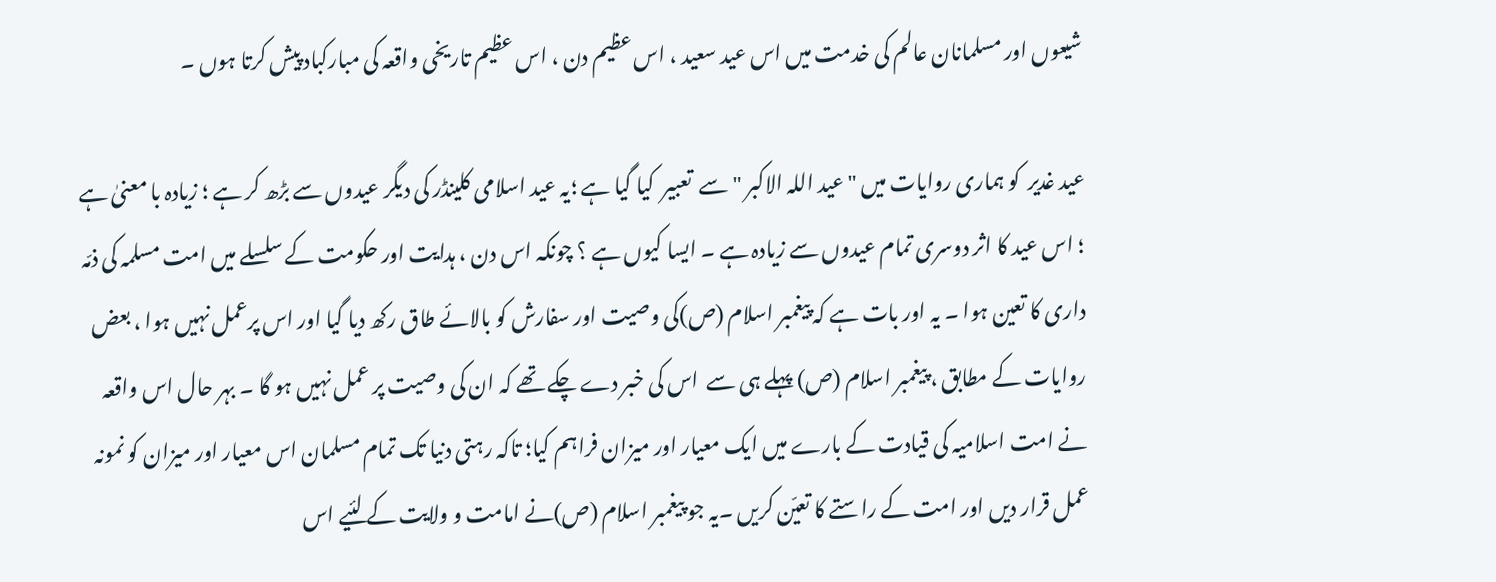شیعوں اور مسلمانان عالم کی خدمت میں اس عید سعید ، اس عظیم دن ، اس عظیم تاریخی واقعہ کی مبارکباد پیش کرتا ہوں ۔

عید غدیر  کو ہماری روایات میں " عید اللہ الاکبر " سے  تعبیر  کیا گیا ہے ؛یہ عید اسلامی کلینڈر کی دیگر عیدوں سے بڑھ کر ہے ؛ زیادہ با معنیٰ ہے ؛ اس عید کا اثر دوسری تمام عیدوں سے زیادہ ہے ۔ ایسا کیوں ہے ؟ چونکہ اس دن ، ہدایت اور حکومت کے سلسلے میں امت مسلمہ کی ذمّہ داری کا تعین ہوا ۔ یہ اور بات ہے کہ پیغمبر اسلام (ص)کی وصیت اور سفارش کو بالائے طاق رکھ دیا گیا اور اس پرعمل نہیں ہوا ، بعض روایات کے مطابق ، پیغمبر اسلام (ص) پہلے ہی سے  اس کی خبر دے چکے تھے کہ ان کی وصیت پر عمل نہیں ہو گا ۔ بہر حال اس واقعہ نے امت اسلامیہ کی قیادت کے بارے میں ایک معیار اور میزان فراہم کیا؛ تاکہ رہتی دنیا تک تمام مسلمان اس معیار اور میزان کو نمونہ عمل قرار دیں اور امت کے راستے کا تعیّن کریں ۔یہ جو پیغمبر اسلام (ص)نے امامت و ولایت کے لئیے اس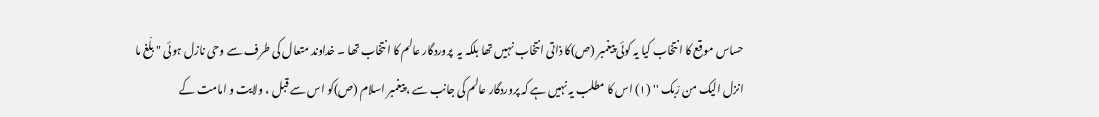حساس موقع کا انتخاب کیا یہ کوئی پیغمبر (ص)کا ذاتی انتخاب نہیں تھا بلکہ یہ  پروردگار عالم کا انتخاب تھا ۔ خداوند متعال کی طرف سے وحی نازل ہوئی " بلّغ ما انزل الیک من رّبک '' (۱) اس کا مطلب یہ نہیں ہے کہ پروردگار عالم کی جانب سے ، پیغمبر اسلام (ص)کو اس سے قبل ، ولایت و امامت کے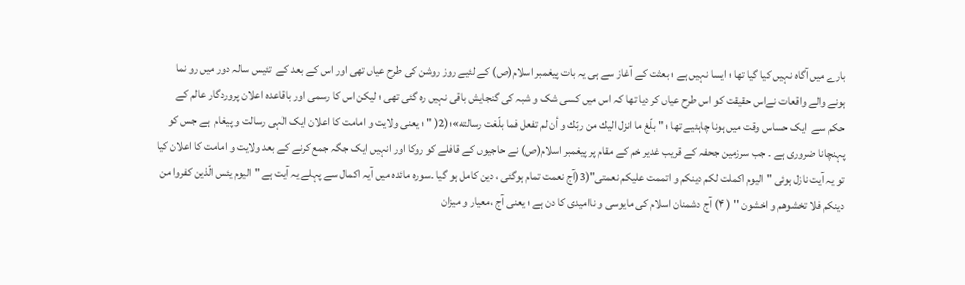بارے میں آگاہ نہیں کیا گیا تھا ؛ ایسا نہیں ہے ؛ بعثت کے آغاز سے ہی یہ بات پیغمبر اسلام(ص) کے لئیے روز روشن کی طرح عیاں تھی اور اس کے بعد کے  تئیس سالہ دور میں رو نما ہونے والے واقعات نےاس حقیقت کو اس طرح عیاں کر دیا تھا کہ اس میں کسی شک و شبہ کی گنجایش باقی نہیں رہ گئی تھی ؛ لیکن اس کا رسمی اور باقاعدہ اعلان پروردگار عالم کے حکم سے  ایک حساس وقت میں ہونا چاہئیے تھا ؛ " بلّغ ما انزل اليك من ربّك و أن لم تفعل فما بلّغت رسالته»؛(2( " ؛ یعنی ولایت و امامت کا اعلان ایک الٰہی رسالت و پیغام  ہے جس کو پہنچانا ضروری ہے ۔ جب سرزمین جحفہ کے قریب غدیر خم کے مقام پر پیغمبر اسلام(ص) نے حاجیوں کے قافلے کو روکا اور انہیں ایک جگہ جمع کرنے کے بعد ولایت و امامت کا اعلان کیا تو یہ آیت نازل ہوئی "اليوم اكملت لكم دينكم و اتممت عليكم نعمتى"(3(آج نعمت تمام ہوگئی ، دین کامل ہو گیا ۔سورہ مائدہ میں آیہ اکمال سے پہلے یہ آیت ہے "اليوم يئس الّذين كفروا من دينكم فلا تخشوهم و اخشون '' ( ۴) آج دشمنان اسلام کی مایوسی و ناامیدی کا دن ہے ؛ یعنی آج ،معیار و میزان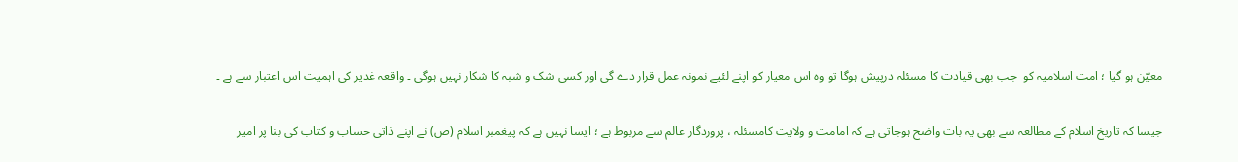معیّن ہو گیا ؛ امت اسلامیہ کو  جب بھی قیادت کا مسئلہ درپیش ہوگا تو وہ اس معیار کو اپنے لئیے نمونہ عمل قرار دے گی اور کسی شک و شبہ کا شکار نہیں ہوگی ۔ واقعہ غدیر کی اہمیت اس اعتبار سے ہے ۔

جیسا کہ تاریخ اسلام کے مطالعہ سے بھی یہ بات واضح ہوجاتی ہے کہ امامت و ولایت کامسئلہ ، پروردگار عالم سے مربوط ہے ؛ ایسا نہیں ہے کہ پیغمبر اسلام (ص) نے اپنے ذاتی حساب و کتاب کی بنا پر امیر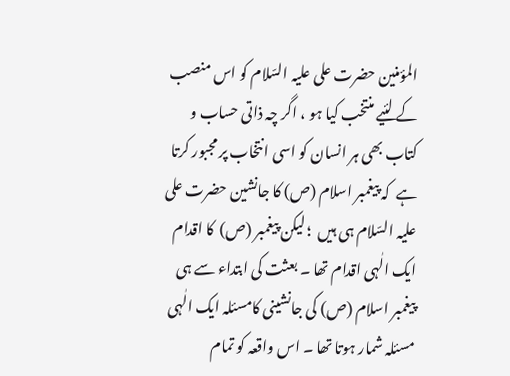المؤمنین حضرت علی علیہ السّلام کو اس منصب کے لئیے منتخب کیا ہو ، اگر چہ ذاتی حساب و کتاب بھی ہر انسان کو اسی انتخاب پر مجبور کرتا ہے  کہ پیغمبر اسلام (ص) کا جانشین حضرت علی علیہ السّلام ہی ہیں  ؛ لیکن پیغمبر (ص)  کا اقدام ایک الٰہی اقدام تھا ۔ بعثت کی ابتداء سے ہی پیغمبر اسلام (ص) کی جانشینی کامسئلہ ایک الٰہی مسئلہ شمار ہوتا تھا ۔ اس واقعہ کو تمام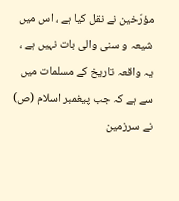مؤرّخین نے نقل کیا ہے ، اس میں شیعہ و سنی والی بات نہیں ہے ، یہ واقعہ تاریخ کے مسلمات میں سے ہے کہ جب پیغمبر اسلام (ص) نے سرزمین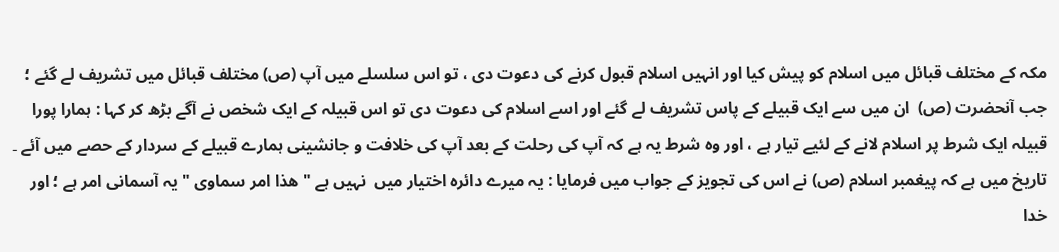مکہ کے مختلف قبائل میں اسلام کو پیش کیا اور انہیں اسلام قبول کرنے کی دعوت دی ، تو اس سلسلے میں آپ (ص) مختلف قبائل میں تشریف لے گئے ؛ جب آنحضرت (ص)  ان میں سے ایک قبیلے کے پاس تشریف لے گئے اور اسے اسلام کی دعوت دی تو اس قبیلہ کے ایک شخص نے آگے بڑھ کر کہا : ہمارا پورا قبیلہ ایک شرط پر اسلام لانے کے لئیے تیار ہے ، اور وہ شرط یہ ہے کہ آپ کی رحلت کے بعد آپ کی خلافت و جانشینی ہمارے قبیلے کے سردار کے حصے میں آئے ۔ تاریخ میں ہے کہ پیغمبر اسلام (ص) نے اس کی تجویز کے جواب میں فرمایا : یہ میرے دائرہ اختیار میں  نہیں ہے " ھذا امر سماوی " یہ آسمانی امر ہے ؛ اور خدا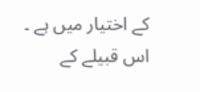کے اختیار میں ہے ۔ اس قبیلے کے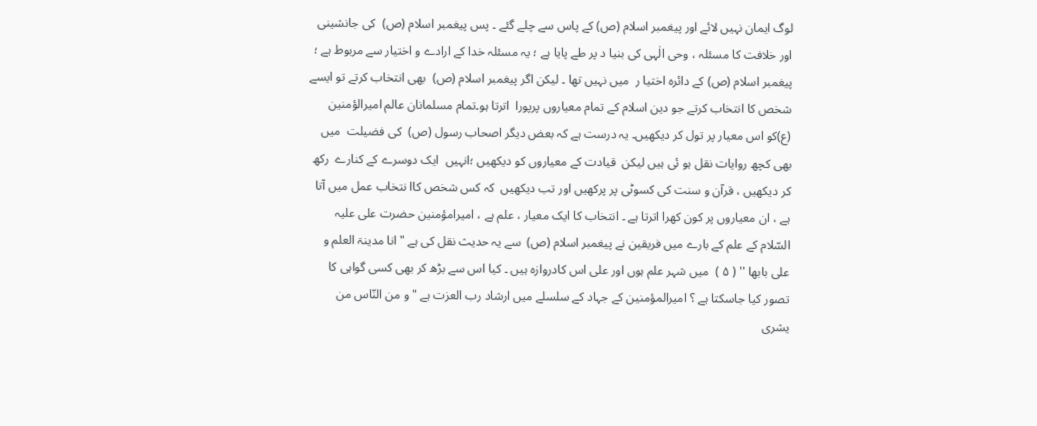لوگ ایمان نہیں لائے اور پیغمبر اسلام (ص) کے پاس سے چلے گئے ۔ پس پیغمبر اسلام (ص)  کی جانشینی اور خلافت کا مسئلہ ، وحی الٰہی کی بنیا د پر طے پایا ہے ؛ یہ مسئلہ خدا کے ارادے و اختیار سے مربوط ہے ؛ پیغمبر اسلام (ص) کے دائرہ اختیا ر  میں نہیں تھا ۔ لیکن اگر پیغمبر اسلام (ص)  بھی انتخاب کرتے تو ایسے شخص کا انتخاب کرتے جو دین اسلام کے تمام معیاروں پرپورا  اترتا ہو۔تمام مسلمانان عالم امیرالؤمنین (ع)کو اس معیار پر تول کر دیکھیں۔ یہ درست ہے کہ بعض دیگر اصحاب رسول (ص)  کی فضیلت  میں بھی کچھ روایات نقل ہو ئی ہیں لیکن  قیادت کے معیاروں کو دیکھیں ؛انہیں  ایک دوسرے کے کنارے  رکھ کر دیکھیں ، قرآن و سنت کی کسوٹی پر پرکھیں اور تب دیکھیں  کہ کس شخص کاا نتخاب عمل میں آتا ہے ، ان معیاروں پر کون کھرا اترتا ہے ۔ انتخاب کا ایک معیار ، علم ہے ، امیرامؤمنین حضرت علی علیہ السّلام کے علم کے بارے میں فریقین نے پیغمبر اسلام (ص)  سے یہ حدیث نقل کی ہے " انا مدینۃ العلم و علی بابھا '' ( ۵ )  میں شہر علم ہوں اور علی اس کادروازہ ہیں ۔ کیا اس سے بڑھ کر بھی کسی گواہی کا تصور کیا جاسکتا ہے ؟ امیرالمؤمنین کے جہاد کے سلسلے میں ارشاد رب العزت ہے "و من النّاس من يشرى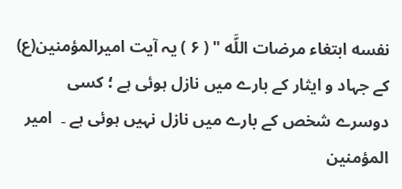نفسه ابتغاء مرضات اللَّه " ( ۶ ) یہ آیت امیرالمؤمنین(ع) کے جہاد و ایثار کے بارے میں نازل ہوئی ہے ؛ کسی دوسرے شخص کے بارے میں نازل نہیں ہوئی ہے ۔  امیر المؤمنین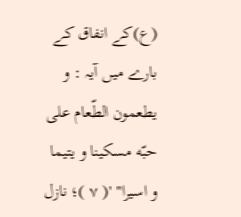(ع)کے انفاق کے بارے میں آیہ : و يطعمون الطّعام على حبّه مسكينا و يتيما و اسيرا" '( ۷ )؛ نازل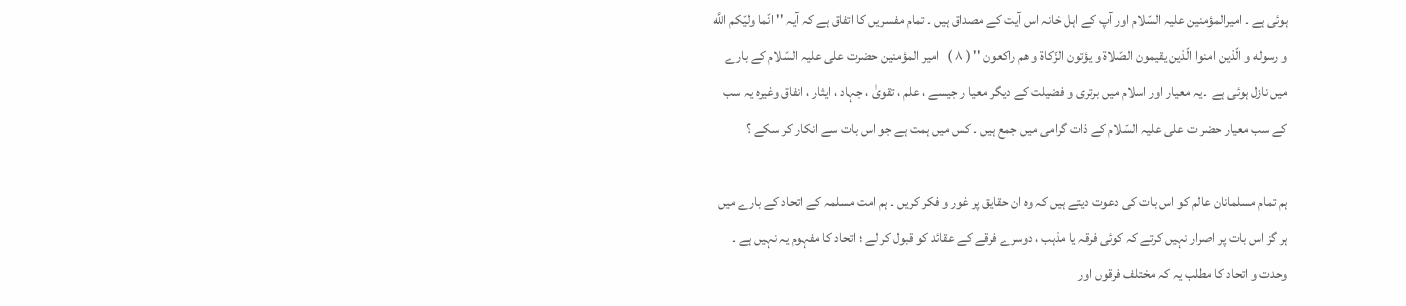ہوئی ہے ۔ امیرالمؤمنین علیہ السّلام اور آپ کے اہل خانہ اس آیت کے مصداق ہیں ۔ تمام مفسریں کا اتفاق ہے کہ آیہ '' انّما وليّكم اللَّه و رسوله و الّذين امنوا الّذين يقيمون الصّلاة و يؤتون الزّكاة و هم راكعون '' ( ۸ )   امیر المؤمنین حضرت علی علیہ السّلام کے بارے میں نازل ہوئی ہے  ۔یہ معیار اور اسلام میں برتری و فضیلت کے دیگر معیا ر جیسے ، علم ، تقویٰ ، جہاد ، ایثار ، انفاق وغیرہ یہ سب کے سب معیار حضر ت علی علیہ السّلام کے ذات گرامی میں جمع ہیں ۔ کس میں ہمت ہے جو اس بات سے انکار کر سکے ؟

ہم تمام مسلمانان عالم کو اس بات کی دعوت دیتے ہیں کہ وہ ان حقایق پر غور و فکر کریں ۔ ہم امت مسلمہ کے اتحاد کے بارے میں ہر گز اس بات پر اصرار نہیں کرتے کہ کوئی فرقہ یا مذہب ، دوسرے فرقے کے عقائد کو قبول کر لے ؛ اتحاد کا مفہوم یہ نہیں ہے ۔ وحدت و اتحاد کا مطلب یہ کہ مختلف فرقوں اور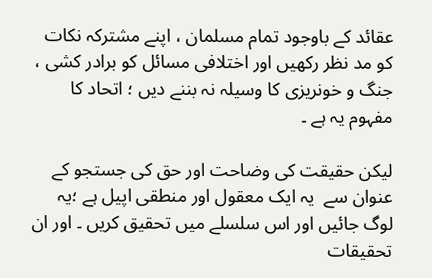عقائد کے باوجود تمام مسلمان ، اپنے مشترکہ نکات کو مد نظر رکھیں اور اختلافی مسائل کو برادر کشی ، جنگ و خونریزی کا وسیلہ نہ بننے دیں ؛ اتحاد کا مفہوم یہ ہے ۔

لیکن حقیقت کی وضاحت اور حق کی جستجو کے عنوان سے  یہ ایک معقول اور منطقی اپیل ہے ؛یہ لوگ جائیں اور اس سلسلے میں تحقیق کریں ۔ اور ان تحقیقات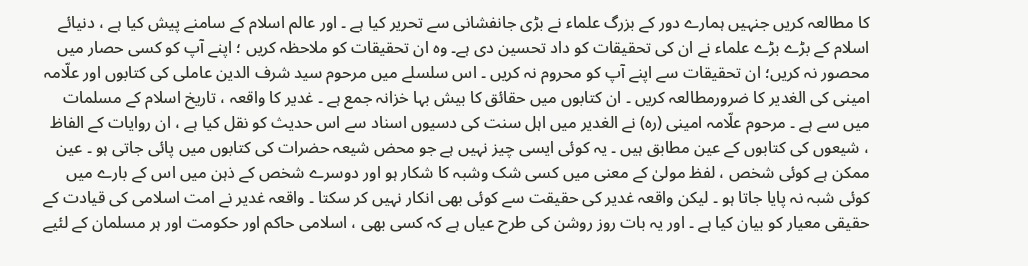کا مطالعہ کریں جنہیں ہمارے دور کے بزرگ علماء نے بڑی جانفشانی سے تحریر کیا ہے ۔ اور عالم اسلام کے سامنے پیش کیا ہے ، دنیائے اسلام کے بڑے بڑے علماء نے ان کی تحقیقات کو داد تحسین دی ہے۔ وہ ان تحقیقات کو ملاحظہ کریں ؛ اپنے آپ کو کسی حصار میں محصور نہ کریں؛ ان تحقیقات سے اپنے آپ کو محروم نہ کریں ۔ اس سلسلے میں مرحوم سید شرف الدین عاملی کی کتابوں اور علّامہ امینی کی الغدیر کا ضرورمطالعہ کریں ۔ ان کتابوں میں حقائق کا بیش بہا خزانہ جمع ہے ۔ غدیر کا واقعہ ، تاریخ اسلام کے مسلمات میں سے ہے ۔ مرحوم علّامہ امینی (رہ) نے الغدیر میں اہل سنت کی دسیوں اسناد سے اس حدیث کو نقل کیا ہے ، ان روایات کے الفاظ ، شیعوں کی کتابوں کے عین مطابق ہیں ۔ یہ کوئی ایسی چیز نہیں ہے جو محض شیعہ حضرات کی کتابوں میں پائی جاتی ہو ۔ عین ممکن ہے کوئی شخص ، لفظ مولیٰ کے معنی میں کسی شک وشبہ کا شکار ہو اور دوسرے شخص کے ذہن میں اس کے بارے میں کوئی شبہ نہ پایا جاتا ہو ۔ لیکن واقعہ غدیر کی حقیقت سے کوئی بھی انکار نہیں کر سکتا ۔ واقعہ غدیر نے امت اسلامی کی قیادت کے حقیقی معیار کو بیان کیا ہے ۔ اور یہ بات روز روشن کی طرح عیاں ہے کہ کسی بھی ، اسلامی حاکم اور حکومت اور ہر مسلمان کے لئیے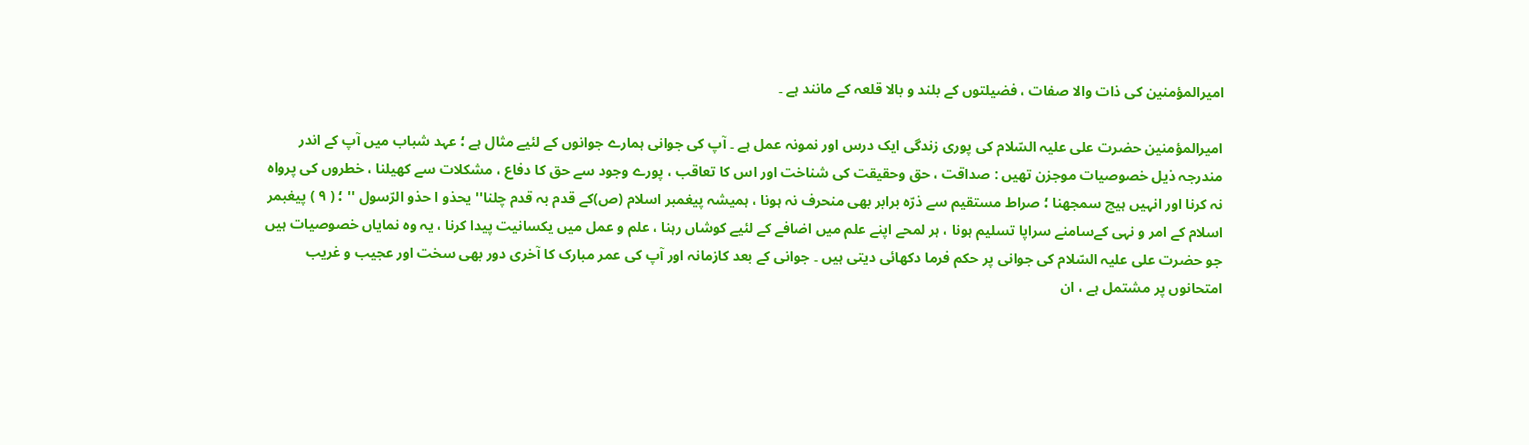امیرالمؤمنین کی ذات والا صفات ، فضیلتوں کے بلند و بالا قلعہ کے مانند ہے ۔

امیرالمؤمنین حضرت علی علیہ السّلام کی پوری زندگی ایک درس اور نمونہ عمل ہے ۔ آپ کی جوانی ہمارے جوانوں کے لئیے مثال ہے ؛ عہد شباب میں آپ کے اندر مندرجہ ذیل خصوصیات موجزن تھیں : صداقت ، حق وحقیقت کی شناخت اور اس کا تعاقب ، پورے وجود سے حق کا دفاع ، مشکلات سے کھیلنا ، خطروں کی پرواہ نہ کرنا اور انہیں ہیچ سمجھنا ؛ صراط مستقیم سے ذرّہ برابر بھی منحرف نہ ہونا ، ہمیشہ پیغمبر اسلام (ص)کے قدم بہ قدم چلنا'' یحذو ا حذو الرّسول '' ؛ ( ۹ ) پیغبمر اسلام کے امر و نہی کےسامنے سراپا تسلیم ہونا ، ہر لمحے اپنے علم میں اضافے کے لئیے کوشاں رہنا ، علم و عمل میں یکسانیت پیدا کرنا ، یہ وہ نمایاں خصوصیات ہیں جو حضرت علی علیہ السّلام کی جوانی پر حکم فرما دکھائی دیتی ہیں ۔ جوانی کے بعد کازمانہ اور آپ کی عمر مبارک کا آخری دور بھی سخت اور عجیب و غریب امتحانوں پر مشتمل ہے ، ان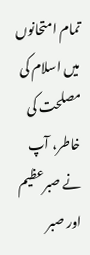تمام امتحانوں میں اسلام کی مصلحت کی خاطر، آپ نے صبرعظیم اور صبر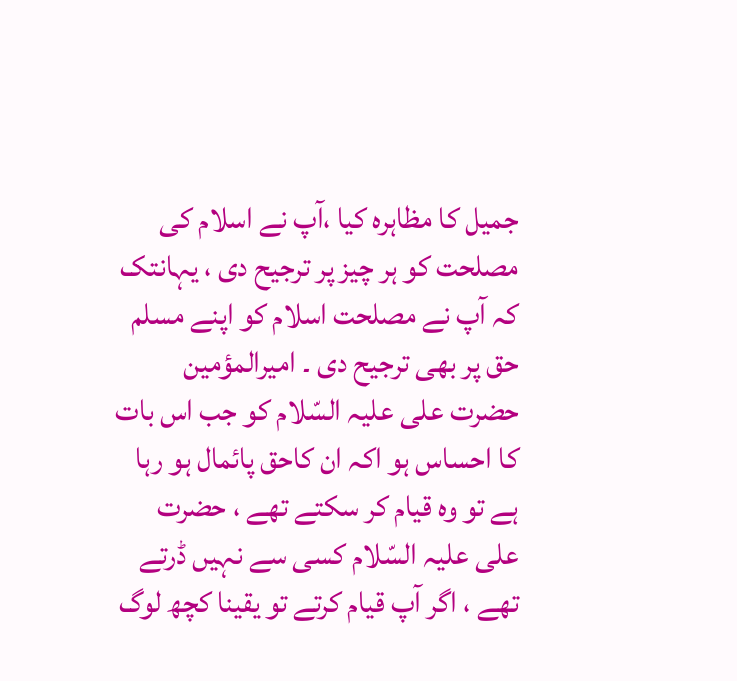جمیل کا مظاہرہ کیا ،آپ نے اسلام کی مصلحت کو ہر چیز پر ترجیح دی ، یہانتک کہ آپ نے مصلحت اسلام کو اپنے مسلم حق پر بھی ترجیح دی ۔ امیرالمؤمین حضرت علی علیہ السّلام کو جب اس بات کا احساس ہو اکہ ان کاحق پائمال ہو رہا ہے تو وہ قیام کر سکتے تھے ، حضرت علی علیہ السّلام کسی سے نہیں ڈرتے تھے ، اگر آپ قیام کرتے تو یقینا کچھ لوگ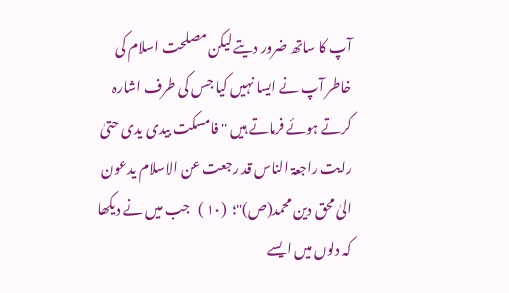آپ کا ساتھ ضرور دیتے لیکن مصلحت اسلام کی خاطر آپ نے ایسا نہیں کیا جس کی طرف اشارہ کرتے ہوئے فرماتے ہیں '' فامسکت بیدی یدی حتیٰ  رایت راجعۃ الناس قد رجعت عن الاسلام یدعون الیٰ محق دین محمد(ص)''؛  (۱۰ )   جب میں نے دیکھا کہ دلوں میں ایسے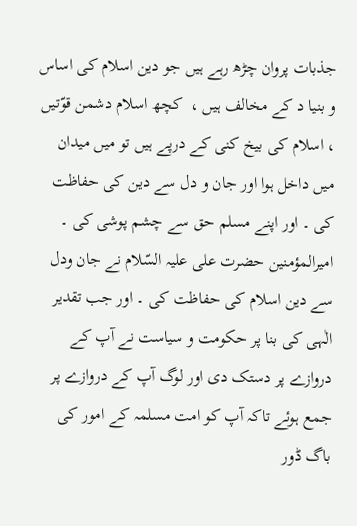جذبات پروان چڑھ رہے ہیں جو دین اسلام کی اساس و بنیا د کے مخالف ہیں ،  کچھ اسلام دشمن قوّتیں ، اسلام کی بیخ کنی کے درپے ہیں تو میں میدان میں داخل ہوا اور جان و دل سے دین کی حفاظت کی ۔ اور اپنے مسلم حق سے چشم پوشی کی ۔ امیرالمؤمنین حضرت علی علیہ السّلام نے جان ودل سے دین اسلام کی حفاظت کی ۔ اور جب تقدیر الٰہی کی بنا پر حکومت و سیاست نے آپ کے دروازے پر دستک دی اور لوگ آپ کے دروازے پر جمع ہوئے تاکہ آپ کو امت مسلمہ کے امور کی باگ ڈور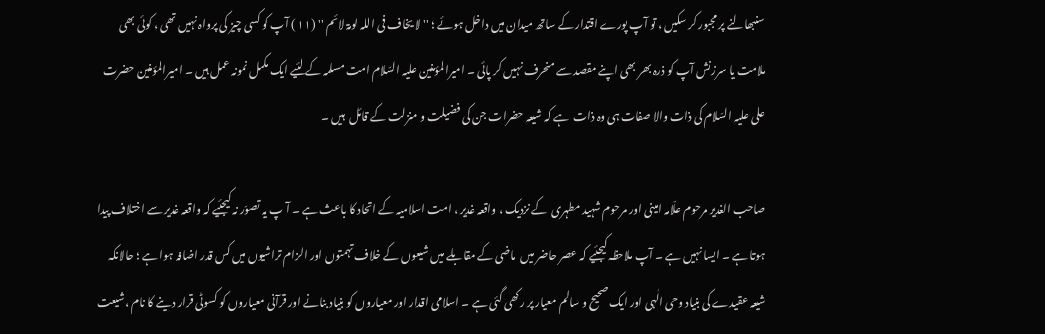سنبھالنے پر مجبور کر سکیں ، تو آپ پورے اقتدار کے ساتھ میدان میں داخل ہوئے ؛ '' لا یخاف فی اللہ لومۃ لائم '' (۱۱ ) آپ کو کسی چیز کی پرواہ نہیں تھی ، کوئی بھی ملامت یا سرزنش آپ کو ذرہ بھر بھی اپنے مقصد سے منحرف نہیں کر پائی ۔ امیرالمؤمنین علیہ السّلام امت مسلمہ کے لئیے ایک مکمل نمونہ عمل ہیں ۔ امیرالمؤمنین حضرت علی علیہ السّلام کی ذات والا صفات ہی وہ ذات  ہے کہ شیعہ حضرات جن کی فضیلت و منزلت کے قائل  ہیں ۔

صاحب الغدیر مرحوم علّامہ امینی اور مرحوم شہید مطہری  کے نزدیک ، واقعہ غدیر ، امت اسلامیہ کے اتحاد کا باعث ہے ۔ آ پ یہ تصوّر نہ کیجئیے کہ واقعہ غدیر سے اختلاف پیدا ہوتا ہے ۔ ایسا نہیں ہے ۔ آپ ملاحظہ کیجئیے کہ عصر حاضر میں  ماضی کے مقابلے میں شیعوں کے خلاف تہمتوں اور الزام تراشیوں میں کس قدر اضافہ ہوا ہے ؛ حالانکہ شیعہ عقیدے کی بنیاد وحی الٰہی اور ایک صحیح و سالم معیار پر رکھی گئی ہے ۔ اسلامی اقدار اور معیاروں کو بنیاد بنانے اور قرآنی معیاروں کو کسوٹی قرار دینے کا نام ،شیعت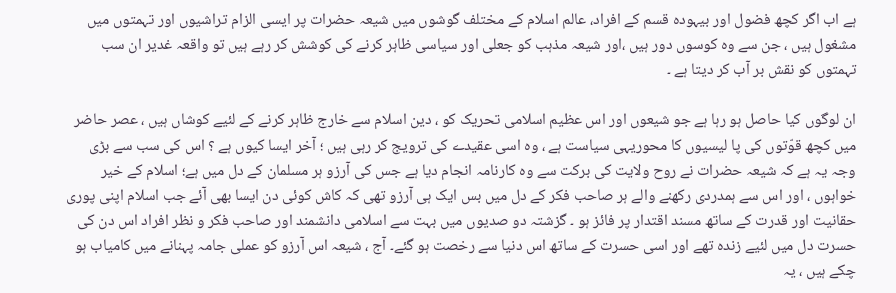ہے اب اگر کچھ فضول اور بیہودہ قسم کے افراد، عالم اسلام کے مختلف گوشوں میں شیعہ حضرات پر ایسی الزام تراشیوں اور تہمتوں میں مشغول ہیں ، جن سے وہ کوسوں دور ہیں ،اور شیعہ مذہب کو جعلی اور سیاسی ظاہر کرنے کی کوشش کر رہے ہیں تو واقعہ غدیر ان سب تہمتوں کو نقش بر آب کر دیتا ہے ۔

ان لوگوں کیا حاصل ہو رہا ہے جو شیعوں اور اس عظیم اسلامی تحریک کو ، دین اسلام سے خارج ظاہر کرنے کے لئیے کوشاں ہیں ، عصر حاضر میں کچھ قوّتوں کی پا لیسیوں کا محوریہی سیاست ہے ، وہ اسی عقیدے کی ترویج کر رہی ہیں ؛ آخر ایسا کیوں ہے ؟ اس کی سب سے بڑی وجہ یہ ہے کہ شیعہ حضرات نے روح ولایت کی برکت سے وہ کارنامہ انجام دیا ہے جس کی آرزو ہر مسلمان کے دل میں ہے؛ اسلام کے خیر خواہوں ، اور اس سے ہمدردی رکھنے والے ہر صاحب فکر کے دل میں بس ایک ہی آرزو تھی کہ کاش کوئی دن ایسا بھی آئے جب اسلام اپنی پوری حقانیت اور قدرت کے ساتھ مسند اقتدار پر فائز ہو ۔ گزشتہ دو صدیوں میں بہت سے اسلامی دانشمند اور صاحب فکر و نظر افراد اس دن کی حسرت دل میں لئیے زندہ تھے اور اسی حسرت کے ساتھ اس دنیا سے رخصت ہو گئے۔ آج ، شیعہ اس آرزو کو عملی جامہ پہنانے میں کامیاب ہو چکے ہیں ، یہ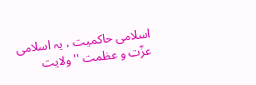اسلامی حاکمیت ، یہ اسلامی عزّت و عظمت ''ولایت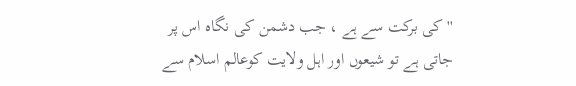'' کی برکت سے ہے ، جب دشمن کی نگاہ اس پر جاتی ہے تو شیعوں اور اہل ولایت کوعالم اسلام سے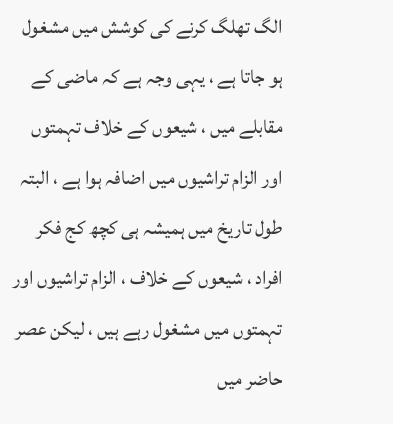الگ تھلگ کرنے کی کوشش میں مشغول ہو جاتا ہے ، یہی وجہ ہے کہ ماضی کے مقابلے میں ، شیعوں کے خلاف تہمتوں اور الزام تراشیوں میں اضافہ ہوا ہے ، البتہ طول تاریخ میں ہمیشہ ہی کچھ کج فکر افراد ، شیعوں کے خلاف ، الزام تراشیوں اور تہمتوں میں مشغول رہے ہیں ، لیکن عصر حاضر میں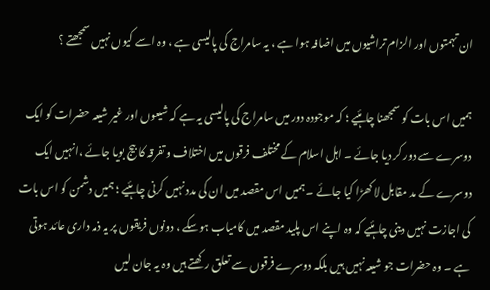ان تہمتوں اور الزام تراشیوں میں اضافہ ہوا ہے ، یہ سامراج کی پالیسی ہے ، وہ اسے کیوں نہیں سمجھتے ؟

ہمیں اس بات کو سمجھنا چاہئیے ؛ کہ موجودہ دور میں سامراج کی پالیسی یہ ہے کہ شیعوں اور غیر شیعہ حضرات کو ایک دوسرے سے دور کر دیا جائے ۔ اہل اسلام کے مختلف فرقوں میں اختلاف و تفرقہ کا بیج بویا جائے ،انہیں ایک دوسرے کے مد مقابل لا کھڑا کیا جائے ۔ ہمیں اس مقصد میں ان کی مدد نہیں کرنی چاہئیے ؛ ہمیں دشمن کو اس بات کی اجازت نہیں دینی چاہئیے کہ وہ اپنے اس پلید مقصد میں کامیاب ہوسکے ، دونوں فریقوں پر یہ ذمہ داری عائد ہوتی ہے ۔ وہ حضرات جو شیعہ نہیں ہیں بلکہ دوسرے فرقوں سے تعلق رکھتے ہیں وہ یہ جان لیں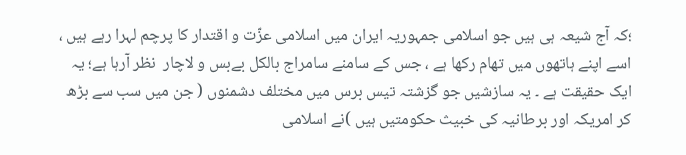؛کہ آج شیعہ ہی ہیں جو اسلامی جمہوریہ ایران میں اسلامی عزّت و اقتدار کا پرچم لہرا رہے ہیں ، اسے اپنے ہاتھوں میں تھام رکھا ہے ، جس کے سامنے سامراج بالکل بےبس و لاچار  نظر آرہا ہے؛ یہ ایک حقیقت ہے ۔ یہ سازشیں جو گزشتہ تیس برس میں مختلف دشمنوں ( جن میں سب سے بڑھ کر امریکہ اور برطانیہ کی خبیث حکومتیں ہیں )نے اسلامی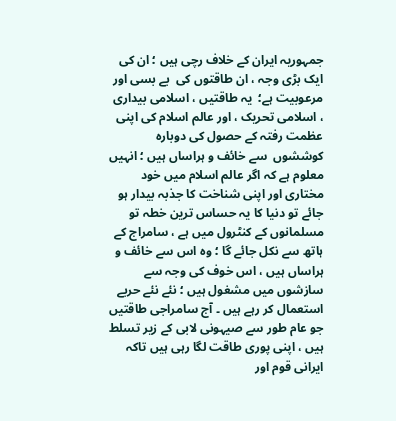جمہوریہ ایران کے خلاف رچی ہیں ؛ ان کی ایک بڑی وجہ ، ان طاقتوں کی  بے بسی اور مرعوبیت ہے؛  یہ طاقتیں ، اسلامی بیداری ، اسلامی تحریک ، اور عالم اسلام کی اپنی عظمت رفتہ کے حصول کی دوبارہ کوششوں  سے خائف و ہراساں ہیں ؛ انہیں معلوم ہے کہ اگر عالم اسلام میں خود مختاری اور اپنی شناخت کا جذبہ بیدار ہو جائے تو دنیا کا یہ حساس ترین خطہ تو مسلمانوں کے کنٹرول میں ہے ، سامراج کے ہاتھ سے نکل جائے گا ؛ وہ اس سے خائف و ہراساں ہیں ، اس خوف کی وجہ سے سازشوں میں مشغول ہیں ؛ نئے نئے حربے استعمال کر رہے ہیں ۔ آج سامراجی طاقتیں جو عام طور سے صیہونی لابی کے زیر تسلط ہیں ، اپنی پوری طاقت لگا رہی ہیں تاکہ ایرانی قوم اور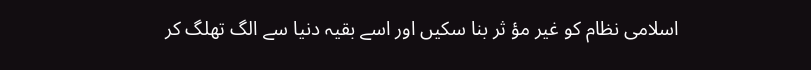اسلامی نظام کو غیر مؤ ثر بنا سکیں اور اسے بقیہ دنیا سے الگ تھلگ کر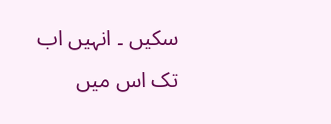سکیں ۔ انہیں اب تک اس میں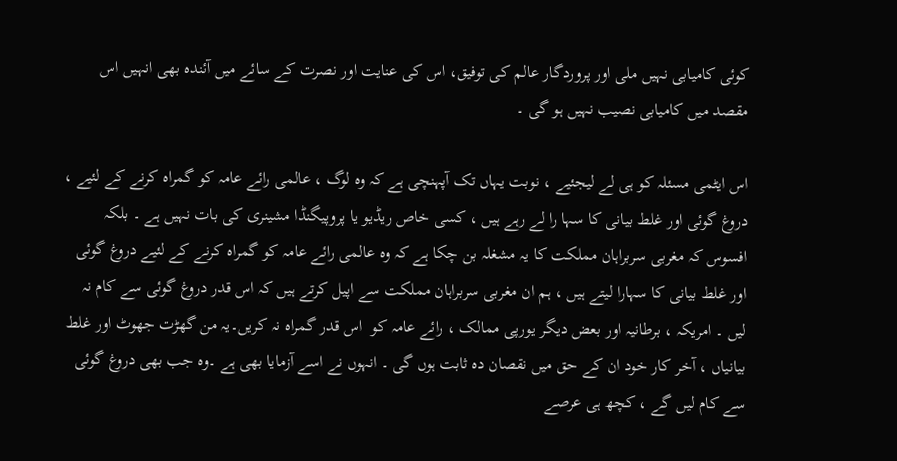کوئی کامیابی نہیں ملی اور پروردگار عالم کی توفیق، اس کی عنایت اور نصرت کے سائے میں آئندہ بھی انہیں اس مقصد میں کامیابی نصیب نہیں ہو گی ۔

اس ایٹمی مسئلہ کو ہی لے لیجئیے ، نوبت یہاں تک آپہنچی ہے کہ وہ لوگ ، عالمی رائے عامہ کو گمراہ کرنے کے لئیے ، دروغ گوئی اور غلط بیانی کا سہا را لے رہے ہیں ، کسی خاص ریڈیو یا پروپیگنڈا مشینری کی بات نہیں ہے ۔ بلکہ افسوس کہ مغربی سربراہان مملکت کا یہ مشغلہ بن چکا ہے کہ وہ عالمی رائے عامہ کو گمراہ کرنے کے لئیے دروغ گوئی اور غلط بیانی کا سہارا لیتے ہیں ، ہم ان مغربی سربراہان مملکت سے اپیل کرتے ہیں کہ اس قدر دروغ گوئی سے کام نہ لیں ۔ امریکہ ، برطانیہ اور بعض دیگر یورپی ممالک ، رائے عامہ کو  اس قدر گمراہ نہ کریں۔یہ من گھڑت جھوٹ اور غلط بیانیاں ، آخر کار خود ان کے حق میں نقصان دہ ثابت ہوں گی ۔ انہوں نے اسے آزمایا بھی ہے ۔وہ جب بھی دروغ گوئی سے کام لیں گے ، کچھ ہی عرصے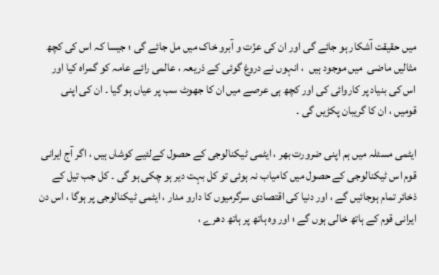میں حقیقت آشکار ہو جائے گی اور ان کی عزّت و آبرو خاک میں مل جائے گی ؛ جیسا کہ اس کی کچھ مثالیں ماضی  میں موجود ہیں  ، انہوں نے دروغ گوئی کے ذریعہ ، عالمی رائے عامہ کو گمراہ کیا اور اس کی بنیاد پر کاروائی کی اور کچھ ہی عرصے میں ان کا جھوٹ سب پر عیاں ہو گیا ۔ ان کی اپنی قومیں ، ان کا گریبان پکڑیں گی ۔

ایٹمی مسئلہ میں ہم اپنی ضرورت بھر ، ایٹمی ٹیکنالوجی کے حصول کےلئیے کوشاں ہیں ، اگر آج ایرانی قوم اس ٹیکنالوجی کے حصول میں کامیاب نہ ہوئی تو کل بہت دیر ہو چکی ہو گی ۔ کل جب تیل کے ذخائر تمام ہوجائیں گے ، اور دنیا کی اقتصادی سرگرمیوں کا دارو مدار ، ایٹمی ٹیکنالوجی پر ہوگا ، اس دن ایرانی قوم کے ہاتھ خالی ہوں گے ؛ اور وہ ہاتھ پر ہاتھ دھرے ،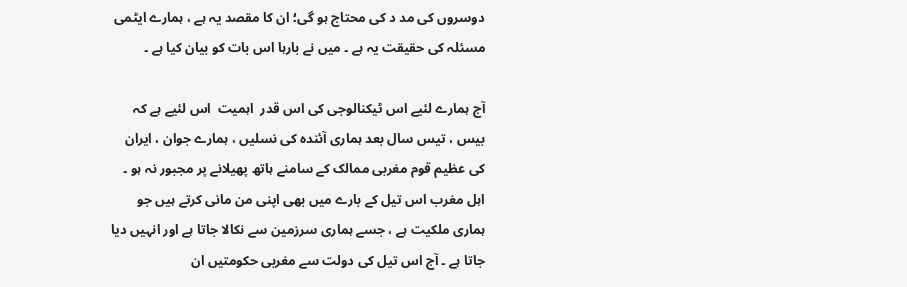دوسروں کی مد د کی محتاج ہو گی؛ ان کا مقصد یہ ہے ، ہمارے ایٹمی مسئلہ کی حقیقت یہ ہے ۔ میں نے بارہا اس بات کو بیان کیا ہے ۔

آج ہمارے لئیے اس ٹیکنالوجی کی اس قدر  اہمیت  اس لئیے ہے کہ بیس ، تیس سال بعد ہماری آئندہ کی نسلیں ، ہمارے جوان ، ایران کی عظیم قوم مغربی ممالک کے سامنے ہاتھ پھیلانے پر مجبور نہ ہو ۔ اہل مغرب اس تیل کے بارے میں بھی اپنی من مانی کرتے ہیں جو ہماری ملکیت ہے ، جسے ہماری سرزمین سے نکالا جاتا ہے اور انہیں دیا جاتا ہے ۔ آج اس تیل کی دولت سے مغربی حکومتیں ان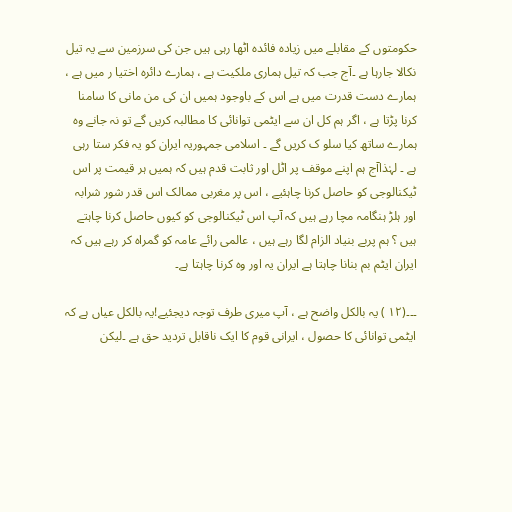حکومتوں کے مقابلے میں زیادہ فائدہ اٹھا رہی ہیں جن کی سرزمین سے یہ تیل نکالا جارہا ہے ۔آج جب کہ تیل ہماری ملکیت ہے ، ہمارے دائرہ اختیا ر میں ہے ، ہمارے دست قدرت میں ہے اس کے باوجود ہمیں ان کی من مانی کا سامنا کرنا پڑتا ہے ، اگر ہم کل ان سے ایٹمی توانائی کا مطالبہ کریں گے تو نہ جانے وہ ہمارے ساتھ کیا سلو ک کریں گے ۔ اسلامی جمہوریہ ایران کو یہ فکر ستا رہی ہے ۔ لہٰذاآج ہم اپنے موقف پر اٹل اور ثابت قدم ہیں کہ ہمیں ہر قیمت پر اس ٹیکنالوجی کو حاصل کرنا چاہئیے ، اس پر مغربی ممالک اس قدر شور شرابہ اور ہلڑ ہنگامہ مچا رہے ہیں کہ آپ اس ٹیکنالوجی کو کیوں حاصل کرنا چاہتے ہیں ؟ ہم پربے بنیاد الزام لگا رہے ہیں ، عالمی رائے عامہ کو گمراہ کر رہے ہیں کہ ایران ایٹم بم بنانا چاہتا ہے ایران یہ اور وہ کرنا چاہتا ہے۔

۔۔۔(۱۲ ) یہ بالکل واضح ہے ، آپ میری طرف توجہ دیجئیے!یہ بالکل عیاں ہے کہ ایٹمی توانائی کا حصول ، ایرانی قوم کا ایک ناقابل تردید حق ہے ۔لیکن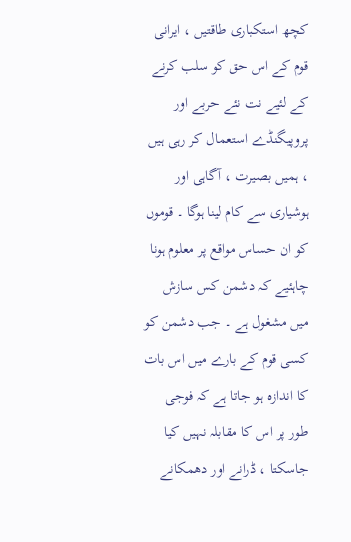کچھ استکباری طاقتیں ، ایرانی قوم کے اس حق کو سلب کرنے کے لئیے نت نئے حربے اور پروپیگنڈے استعمال کر رہی ہیں ، ہمیں بصیرت ، آگاہی اور ہوشیاری سے کام لینا ہوگا ۔ قوموں کو ان حساس مواقع پر معلوم ہونا چاہئیے کہ دشمن کس سازش میں مشغول ہے ۔ جب دشمن کو کسی قوم کے بارے میں اس بات کا اندازہ ہو جاتا ہے کہ فوجی طور پر اس کا مقابلہ نہیں کیا جاسکتا ، ڈرانے اور دھمکانے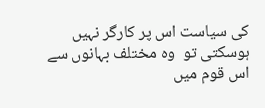کی سیاست اس پر کارگر نہیں ہوسکتی تو  وہ مختلف بہانوں سے اس قوم میں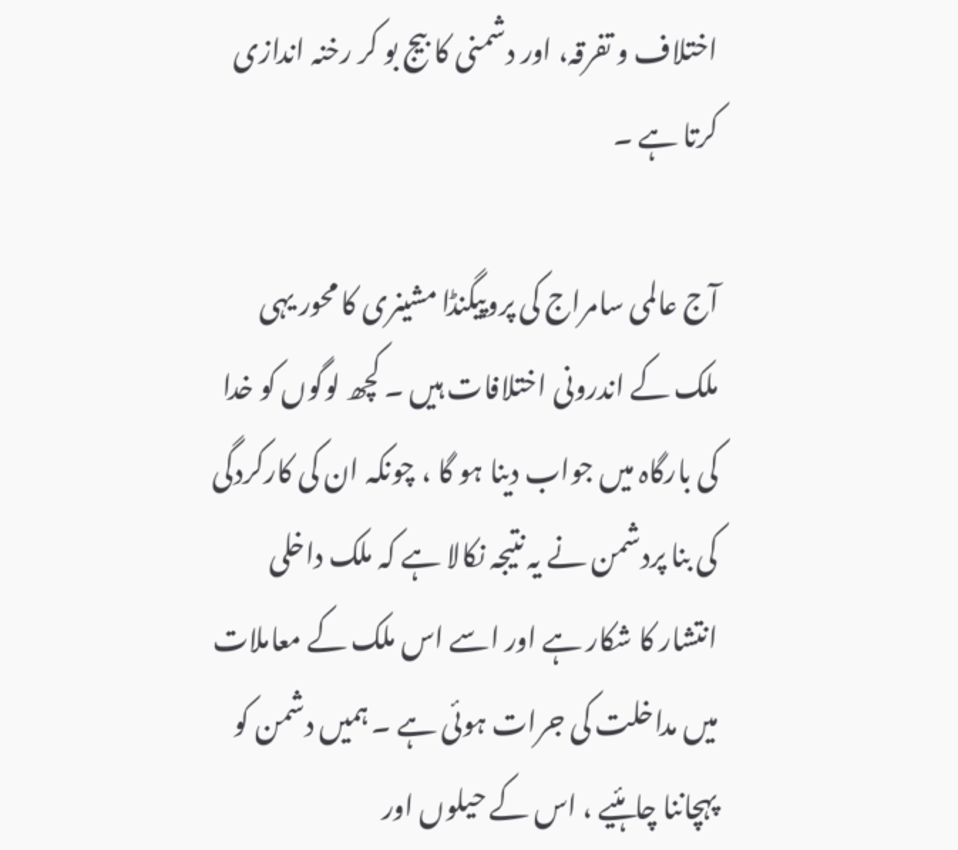اختلاف و تفرقہ، اور دشمنی کا بیج بو کر رخنہ اندازی کرتا ہے ۔

آج عالمی سامراج کی پروپیگنڈا مشینری کا محور یہی ملک کے اندرونی اختلافات ہیں ۔ کچھ لوگوں کو خدا کی بارگاہ میں جواب دینا ہو گا ، چونکہ ان کی کارکردگی کی بنا پردشمن نے یہ نتیجہ نکالا ہے کہ ملک داخلی انتشار کا شکار ہے اور اسے اس ملک کے معاملات میں مداخلت کی جرات ہوئی ہے ۔ ہمیں دشمن کو پہچاننا چاہئیے ، اس کے حیلوں اور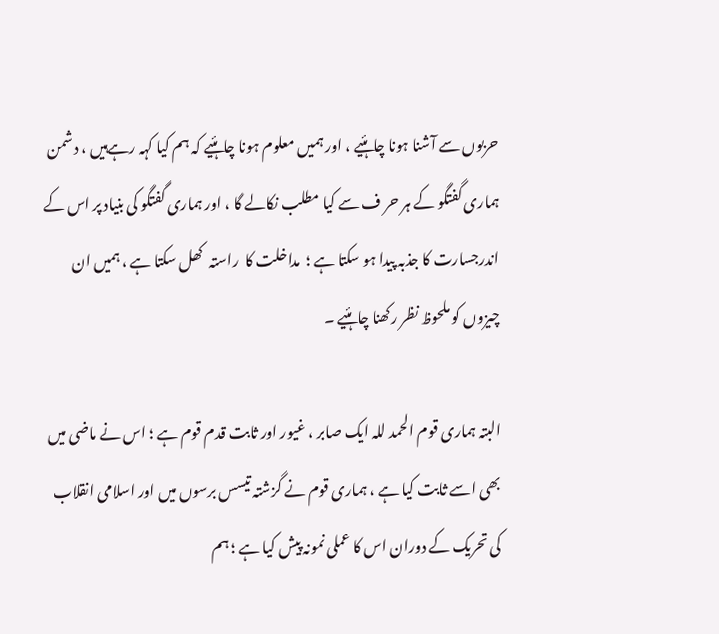حربوں سے آشنا ہونا چاہئیے ، اور ہمیں معلوم ہونا چاہئیے کہ ہم کیا کہہ رہےہیں ، دشمن ہماری گفتگو کے ہر حر ف سے کیا مطلب نکالے گا ، اور ہماری گفتگو کی بنیاد پر اس کے اندرجسارت کا جذبہ پیدا ہو سکتا ہے ؛  مداخلت کا  راستہ  کھل سکتا ہے ، ہمیں ان چیزوں کو ملحوظ نظر رکھنا چاہئیے ۔

البتہ ہماری قوم الحمد للہ ایک صابر ، غیور اور ثابت قدم قوم ہے ؛ اس نے ماضی میں بھی اسے ثابت کیا ہے ، ہماری قوم نے گزشتہ تیسس برسوں میں اور اسلامی انقلاب کی تحریک کے دوران اس کا عملی نمونہ پیش کیا ہے ؛ ہم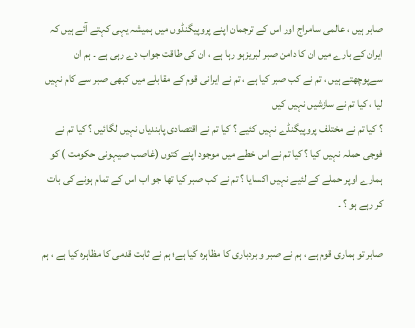صابر ہیں ، عالمی سامراج اور اس کے ترجمان اپنے پروپیگنڈوں میں ہمیشہ یہی کہتے آئے ہیں کہ ایران کے بارے میں ان کا دامن صبر لبریزہو رہا ہے ، ان کی طاقت جواب دے رہی ہے ۔ ہم ان سےپوچھتے ہیں ، تم نے کب صبر کیا ہے ، تم نے ایرانی قوم کے مقابلے میں کبھی صبر سے کام نہیں لیا ، کیا تم نے سازشیں نہیں کیں
؟ کیا تم نے مختلف پروپیگنڈے نہیں کئیے ؟ کیا تم نے اقتصادی پابندیاں نہیں لگائیں ؟ کیا تم نے فوجی حملہ نہیں کیا ؟ کیا تم نے اس خطے میں موجود اپنے کتوں (غاصب صیہونی حکومت ) کو ہمارے اوپر حملے کے لئیے نہیں اکسایا ؟ تم نے کب صبر کیا تھا جو اب اس کے تمام ہونے کی بات کر رہے ہو ؟ ۔

صابر تو ہماری قوم ہے ، ہم نے صبر و بردباری کا مظاہرہ کیا ہے؛ ہم نے ثابت قدمی کا مظاہرہ کیا ہے ، ہم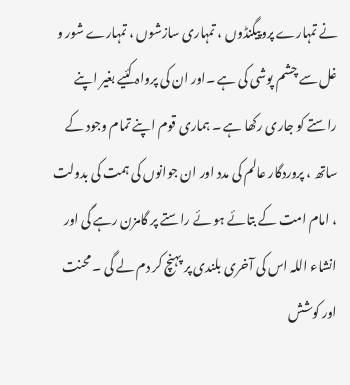نے تمہارے پروپیگنڈوں ، تمہاری سازشوں ، تمہارے شور و غل سے چشم پوشی کی ہے ۔اور ان کی پرواہ کئیے بغیر اپنے راستے کو جاری رکھا ہے ۔ ہماری قوم اپنے تمام وجود کے ساتھ ، پروردگار عالم کی مدد اور ان جوانوں کی ہمت کی بدولت ، امام امت کے بتائے ہو ئے راستے پر گامزن رہے گی اور انشاء اللہ اس کی آخری بلندی پر پہنچ کر دم لے گی ۔ محنت اور کوشش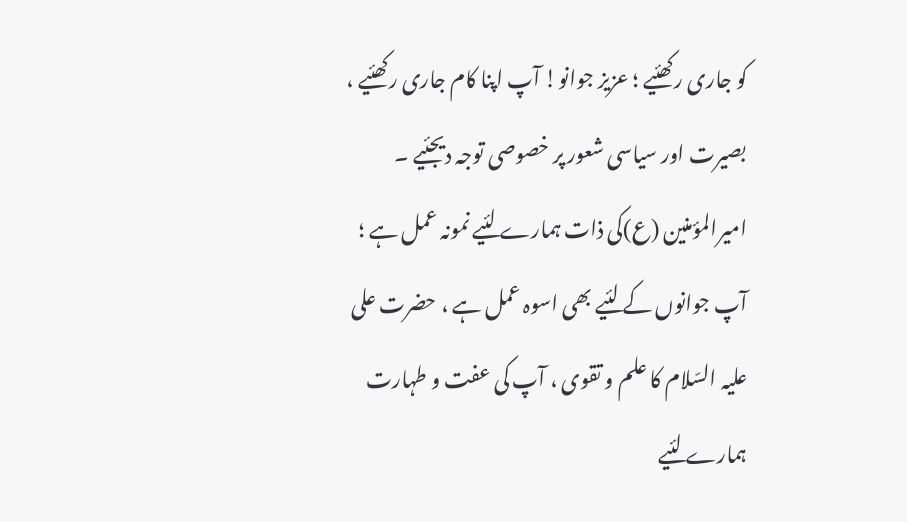کو جاری رکھئیے ؛ عزیز جوانو! آپ اپنا کام جاری رکھئیے ، بصیرت اور سیاسی شعور پر خصوصی توجہ دیجئیے ۔ امیرالمؤمنین (ع)کی ذات ہمارے لئیے نمونہ عمل ہے ؛ آپ جوانوں کے لئیے بھی اسوہ عمل ہے ، حضرت علی علیہ السّلام کا علم و تقوی ، آپ کی عفت و طہارت ہمارے لئیے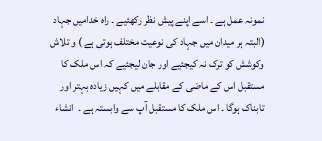نمونہ عمل ہے ۔ اسے اپنے پیش نظر رکھئیے ۔ راہ خدامیں جہاد (البتہ ہر میدان میں جہاد کی نوعیت مختلف ہوتی ہے ) و تلاش وکوشش کو ترک نہ کیجئیے اور جان لیجئیے کہ اس ملک کا مستقبل اس کے ماضی کے مقابلے میں کہیں زیادہ بہتر اور تابناک ہوگا ۔ اس ملک کا مستقبل آپ سے وابستہ ہے ۔  انشاء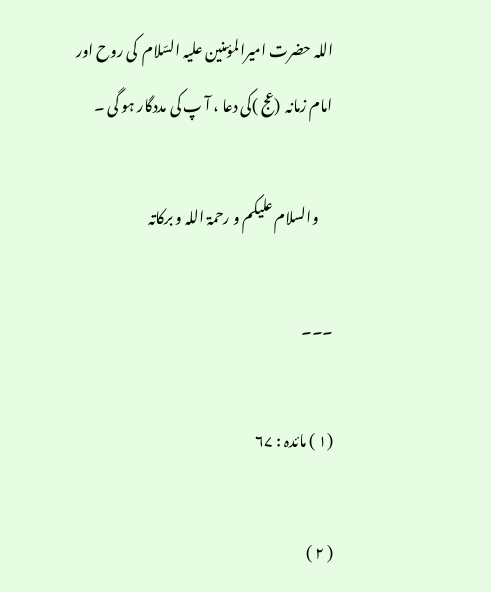اللہ حضرت امیرالمؤمنین علیہ السّلام  کی روح اور امام زمانہ  (عج )کی دعا ، آ پ کی مددگار ہو گی ۔

     والسلام علیکم و رحمۃ اللہ و برکاتہ

۔۔۔

(۱ ) مائدہ : ۶۷

( ۲ )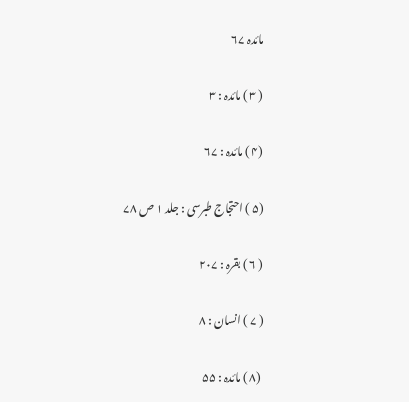مائدہ ۶۷

( ۳ ) مائدہ : ۳

(۴ ) مائدہ : ۶۷

(۵ ) احتجاج طبرسی : جلد ۱ ص ۷۸

( ۶ ) بقرہ : ۲۰۷

( ۷ ) انسان : ۸

 (۸ ) مائدہ : ۵۵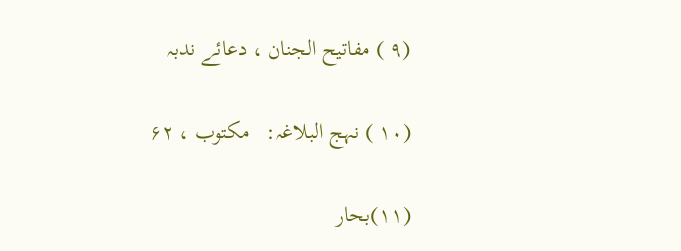(۹ ) مفاتیح الجنان ، دعائے ندبہ

(۱۰ ) نہج البلاغہ:   مکتوب ، ۶۲

(۱۱)بحار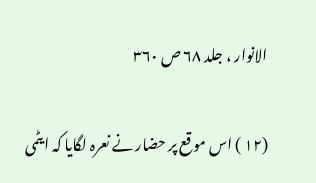الانوار ، جلد ۶۸ ص ۳۶۰

(۱۲ ) اس موقع پر حضار نے نعرہ لگایا کہ ایٹمی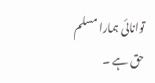توانائی ہمارا مسلم حق ہے ۔